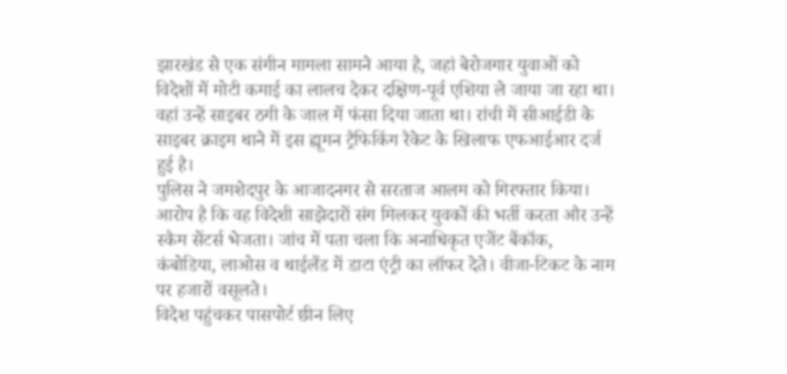झारखंड से एक संगीन मामला सामने आया है, जहां बेरोजगार युवाओं को विदेशों में मोटी कमाई का लालच देकर दक्षिण-पूर्व एशिया ले जाया जा रहा था। वहां उन्हें साइबर ठगी के जाल में फंसा दिया जाता था। रांची में सीआईडी के साइबर क्राइम थाने में इस ह्यूमन ट्रैफिकिंग रैकेट के खिलाफ एफआईआर दर्ज हुई है।
पुलिस ने जमशेदपुर के आजादनगर से सरताज आलम को गिरफ्तार किया। आरोप है कि वह विदेशी साझेदारों संग मिलकर युवकों की भर्ती करता और उन्हें स्कैम सेंटर्स भेजता। जांच में पता चला कि अनाधिकृत एजेंट बैंकॉक, कंबोडिया, लाओस व थाईलैंड में डाटा एंट्री का लॉफर देते। वीजा-टिकट के नाम पर हजारों वसूलते।
विदेश पहुंचकर पासपोर्ट छीन लिए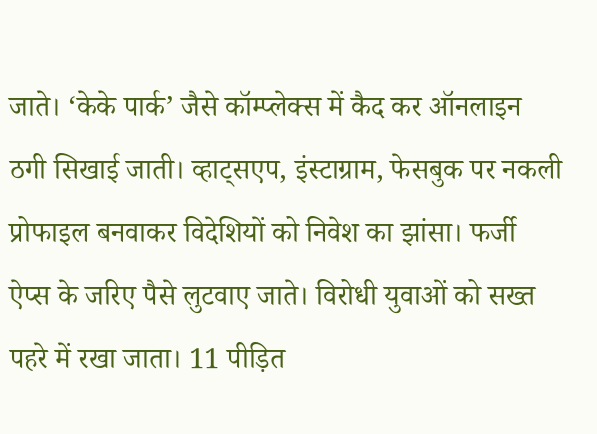जाते। ‘केके पार्क’ जैसे कॉम्प्लेक्स में कैद कर ऑनलाइन ठगी सिखाई जाती। व्हाट्सएप, इंस्टाग्राम, फेसबुक पर नकली प्रोफाइल बनवाकर विदेशियों को निवेश का झांसा। फर्जी ऐप्स के जरिए पैसे लुटवाए जाते। विरोधी युवाओं को सख्त पहरे में रखा जाता। 11 पीड़ित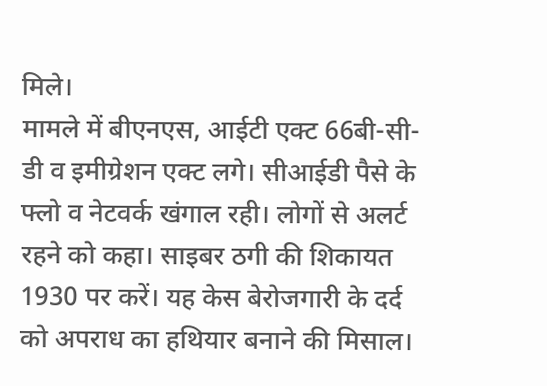मिले।
मामले में बीएनएस, आईटी एक्ट 66बी-सी-डी व इमीग्रेशन एक्ट लगे। सीआईडी पैसे के फ्लो व नेटवर्क खंगाल रही। लोगों से अलर्ट रहने को कहा। साइबर ठगी की शिकायत 1930 पर करें। यह केस बेरोजगारी के दर्द को अपराध का हथियार बनाने की मिसाल।